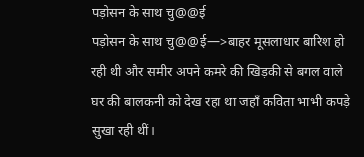पड़ोसन के साथ चु@@ई
पड़ोसन के साथ चु@@ई—>बाहर मूसलाधार बारिश हो रही थी और समीर अपने कमरे की खिड़की से बगल वाले घर की बालकनी को देख रहा था जहाँ कविता भाभी कपड़े सुखा रही थीं।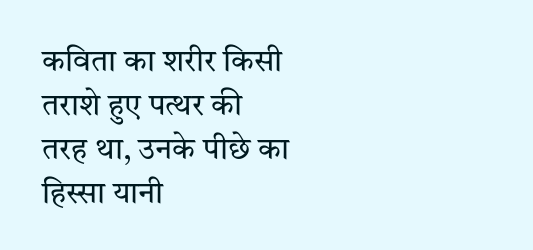कविता का शरीर किसी तराशे हुए पत्थर की तरह था, उनके पीछे का हिस्सा यानी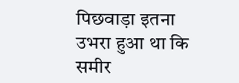पिछवाड़ा इतना उभरा हुआ था कि समीर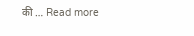की … Read more